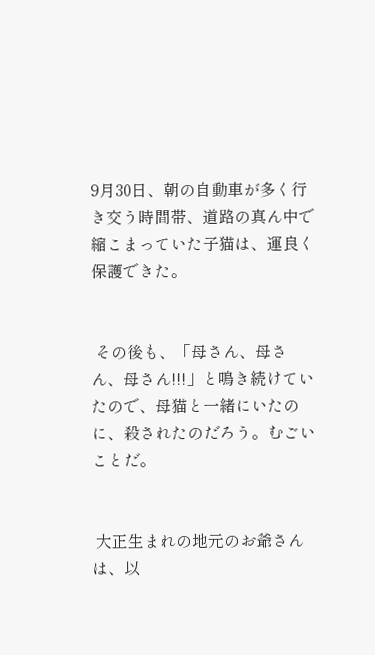9月30日、朝の自動車が多く行き交う時間帯、道路の真ん中で縮こまっていた子猫は、運良く保護できた。


 その後も、「母さん、母さん、母さん!!!」と鳴き続けていたので、母猫と一緒にいたのに、殺されたのだろう。むごいことだ。


 大正生まれの地元のお爺さんは、以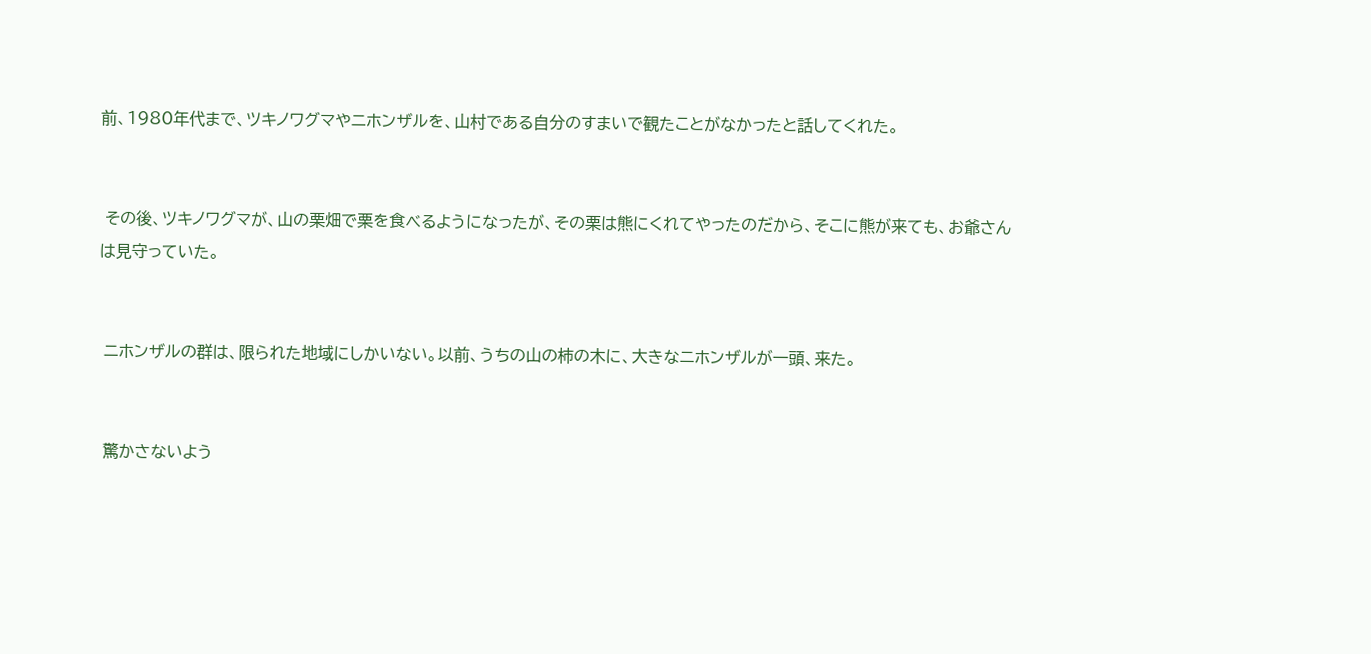前、1980年代まで、ツキノワグマやニホンザルを、山村である自分のすまいで観たことがなかったと話してくれた。


 その後、ツキノワグマが、山の栗畑で栗を食べるようになったが、その栗は熊にくれてやったのだから、そこに熊が来ても、お爺さんは見守っていた。


 ニホンザルの群は、限られた地域にしかいない。以前、うちの山の柿の木に、大きなニホンザルが一頭、来た。


 驚かさないよう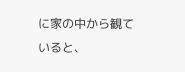に家の中から観ていると、